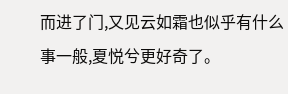而进了门,又见云如霜也似乎有什么事一般,夏悦兮更好奇了。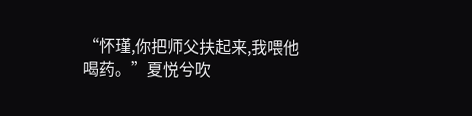“怀瑾,你把师父扶起来,我喂他喝药。”夏悦兮吹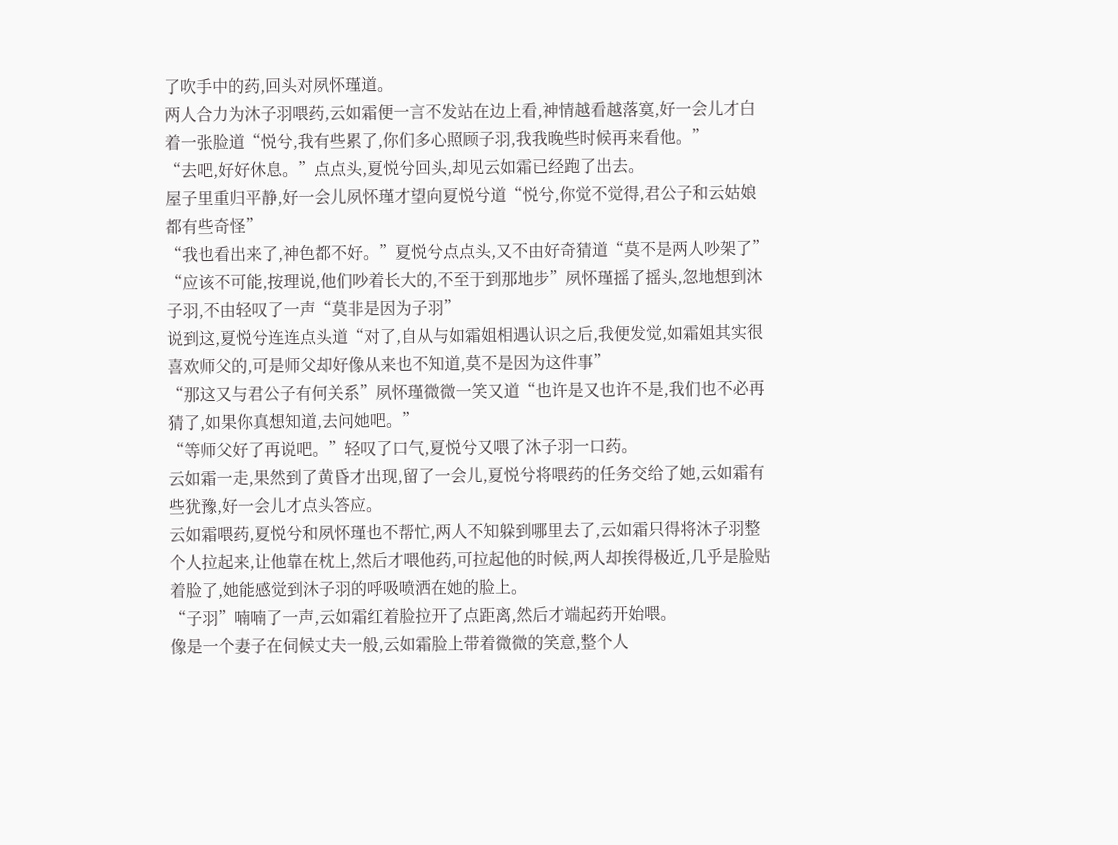了吹手中的药,回头对夙怀瑾道。
两人合力为沐子羽喂药,云如霜便一言不发站在边上看,神情越看越落寞,好一会儿才白着一张脸道“悦兮,我有些累了,你们多心照顾子羽,我我晚些时候再来看他。”
“去吧,好好休息。”点点头,夏悦兮回头,却见云如霜已经跑了出去。
屋子里重归平静,好一会儿夙怀瑾才望向夏悦兮道“悦兮,你觉不觉得,君公子和云姑娘都有些奇怪”
“我也看出来了,神色都不好。”夏悦兮点点头,又不由好奇猜道“莫不是两人吵架了”
“应该不可能,按理说,他们吵着长大的,不至于到那地步”夙怀瑾摇了摇头,忽地想到沐子羽,不由轻叹了一声“莫非是因为子羽”
说到这,夏悦兮连连点头道“对了,自从与如霜姐相遇认识之后,我便发觉,如霜姐其实很喜欢师父的,可是师父却好像从来也不知道,莫不是因为这件事”
“那这又与君公子有何关系”夙怀瑾微微一笑又道“也许是又也许不是,我们也不必再猜了,如果你真想知道,去问她吧。”
“等师父好了再说吧。”轻叹了口气,夏悦兮又喂了沐子羽一口药。
云如霜一走,果然到了黄昏才出现,留了一会儿,夏悦兮将喂药的任务交给了她,云如霜有些犹豫,好一会儿才点头答应。
云如霜喂药,夏悦兮和夙怀瑾也不帮忙,两人不知躲到哪里去了,云如霜只得将沐子羽整个人拉起来,让他靠在枕上,然后才喂他药,可拉起他的时候,两人却挨得极近,几乎是脸贴着脸了,她能感觉到沐子羽的呼吸喷洒在她的脸上。
“子羽”喃喃了一声,云如霜红着脸拉开了点距离,然后才端起药开始喂。
像是一个妻子在伺候丈夫一般,云如霜脸上带着微微的笑意,整个人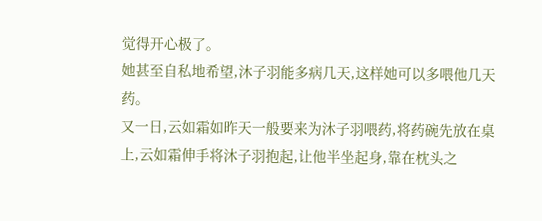觉得开心极了。
她甚至自私地希望,沐子羽能多病几天,这样她可以多喂他几天药。
又一日,云如霜如昨天一般要来为沐子羽喂药,将药碗先放在桌上,云如霜伸手将沐子羽抱起,让他半坐起身,靠在枕头之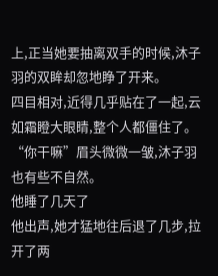上,正当她要抽离双手的时候,沐子羽的双眸却忽地睁了开来。
四目相对,近得几乎贴在了一起,云如霜瞪大眼睛,整个人都僵住了。
“你干嘛”眉头微微一皱,沐子羽也有些不自然。
他睡了几天了
他出声,她才猛地往后退了几步,拉开了两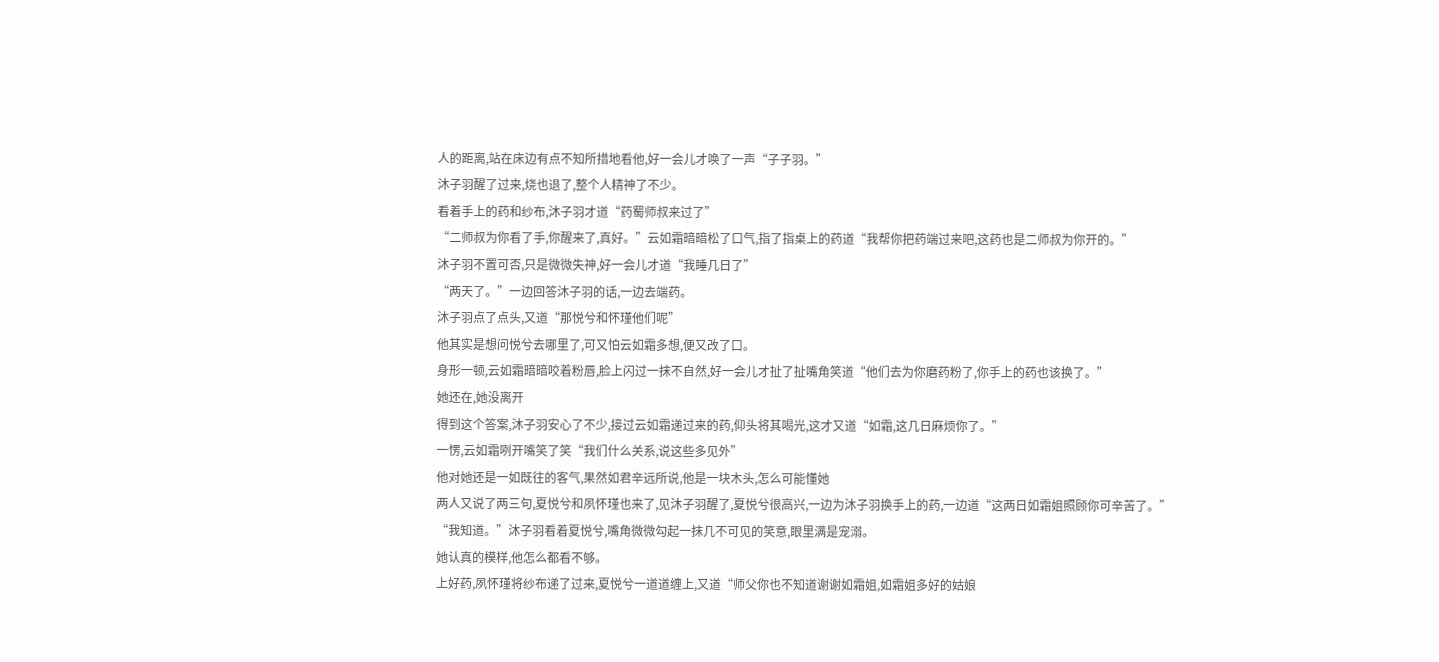人的距离,站在床边有点不知所措地看他,好一会儿才唤了一声“子子羽。”
沐子羽醒了过来,烧也退了,整个人精神了不少。
看着手上的药和纱布,沐子羽才道“药蜀师叔来过了”
“二师叔为你看了手,你醒来了,真好。”云如霜暗暗松了口气,指了指桌上的药道“我帮你把药端过来吧,这药也是二师叔为你开的。”
沐子羽不置可否,只是微微失神,好一会儿才道“我睡几日了”
“两天了。”一边回答沐子羽的话,一边去端药。
沐子羽点了点头,又道“那悦兮和怀瑾他们呢”
他其实是想问悦兮去哪里了,可又怕云如霜多想,便又改了口。
身形一顿,云如霜暗暗咬着粉唇,脸上闪过一抹不自然,好一会儿才扯了扯嘴角笑道“他们去为你磨药粉了,你手上的药也该换了。”
她还在,她没离开
得到这个答案,沐子羽安心了不少,接过云如霜递过来的药,仰头将其喝光,这才又道“如霜,这几日麻烦你了。”
一愣,云如霜咧开嘴笑了笑“我们什么关系,说这些多见外”
他对她还是一如既往的客气,果然如君辛远所说,他是一块木头,怎么可能懂她
两人又说了两三句,夏悦兮和夙怀瑾也来了,见沐子羽醒了,夏悦兮很高兴,一边为沐子羽换手上的药,一边道“这两日如霜姐照顾你可辛苦了。”
“我知道。”沐子羽看着夏悦兮,嘴角微微勾起一抹几不可见的笑意,眼里满是宠溺。
她认真的模样,他怎么都看不够。
上好药,夙怀瑾将纱布递了过来,夏悦兮一道道缠上,又道“师父你也不知道谢谢如霜姐,如霜姐多好的姑娘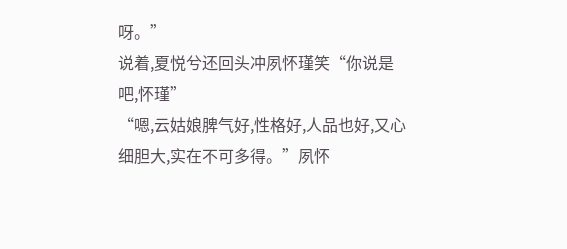呀。”
说着,夏悦兮还回头冲夙怀瑾笑“你说是吧,怀瑾”
“嗯,云姑娘脾气好,性格好,人品也好,又心细胆大,实在不可多得。”夙怀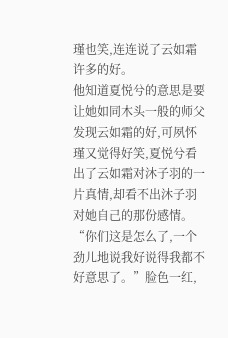瑾也笑,连连说了云如霜许多的好。
他知道夏悦兮的意思是要让她如同木头一般的师父发现云如霜的好,可夙怀瑾又觉得好笑,夏悦兮看出了云如霜对沐子羽的一片真情,却看不出沐子羽对她自己的那份感情。
“你们这是怎么了,一个劲儿地说我好说得我都不好意思了。”脸色一红,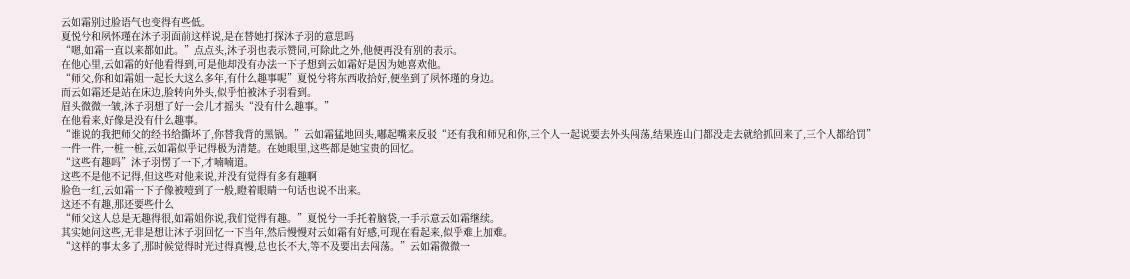云如霜别过脸语气也变得有些低。
夏悦兮和夙怀瑾在沐子羽面前这样说,是在替她打探沐子羽的意思吗
“嗯,如霜一直以来都如此。”点点头,沐子羽也表示赞同,可除此之外,他便再没有别的表示。
在他心里,云如霜的好他看得到,可是他却没有办法一下子想到云如霜好是因为她喜欢他。
“师父,你和如霜姐一起长大这么多年,有什么趣事呢”夏悦兮将东西收拾好,便坐到了夙怀瑾的身边。
而云如霜还是站在床边,脸转向外头,似乎怕被沐子羽看到。
眉头微微一皱,沐子羽想了好一会儿才摇头“没有什么趣事。”
在他看来,好像是没有什么趣事。
“谁说的我把师父的经书给撕坏了,你替我背的黑锅。”云如霜猛地回头,嘟起嘴来反驳“还有我和师兄和你,三个人一起说要去外头闯荡,结果连山门都没走去就给抓回来了,三个人都给罚”
一件一件,一桩一桩,云如霜似乎记得极为清楚。在她眼里,这些都是她宝贵的回忆。
“这些有趣吗”沐子羽愣了一下,才喃喃道。
这些不是他不记得,但这些对他来说,并没有觉得有多有趣啊
脸色一红,云如霜一下子像被噎到了一般,瞪着眼睛一句话也说不出来。
这还不有趣,那还要些什么
“师父这人总是无趣得很,如霜姐你说,我们觉得有趣。”夏悦兮一手托着脑袋,一手示意云如霜继续。
其实她问这些,无非是想让沐子羽回忆一下当年,然后慢慢对云如霜有好感,可现在看起来,似乎难上加难。
“这样的事太多了,那时候觉得时光过得真慢,总也长不大,等不及要出去闯荡。”云如霜微微一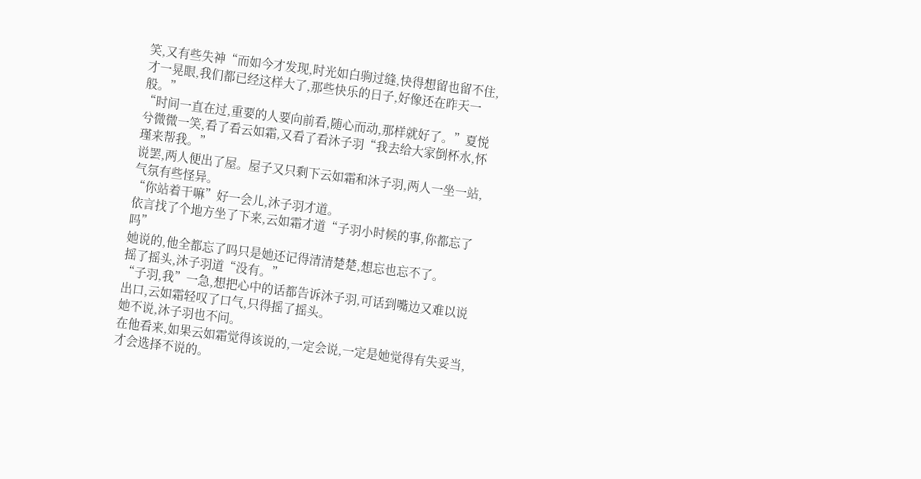笑,又有些失神“而如今才发现,时光如白驹过缝,快得想留也留不住,才一晃眼,我们都已经这样大了,那些快乐的日子,好像还在昨天一般。”
“时间一直在过,重要的人要向前看,随心而动,那样就好了。”夏悦兮微微一笑,看了看云如霜,又看了看沐子羽“我去给大家倒杯水,怀瑾来帮我。”
说罢,两人便出了屋。屋子又只剩下云如霜和沐子羽,两人一坐一站,气氛有些怪异。
“你站着干嘛”好一会儿,沐子羽才道。
依言找了个地方坐了下来,云如霜才道“子羽小时候的事,你都忘了吗”
她说的,他全都忘了吗只是她还记得清清楚楚,想忘也忘不了。
摇了摇头,沐子羽道“没有。”
“子羽,我”一急,想把心中的话都告诉沐子羽,可话到嘴边又难以说出口,云如霜轻叹了口气,只得摇了摇头。
她不说,沐子羽也不问。
在他看来,如果云如霜觉得该说的,一定会说,一定是她觉得有失妥当,才会选择不说的。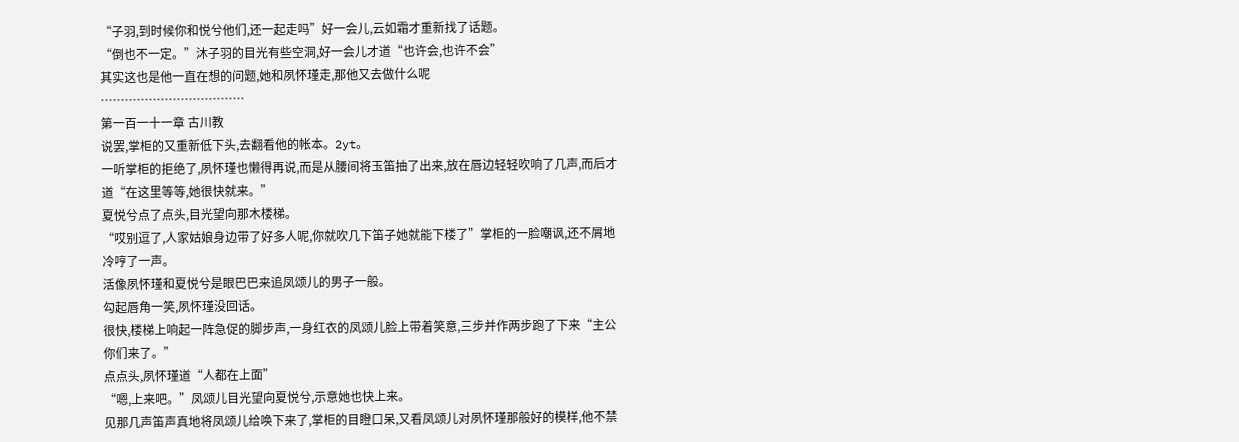“子羽,到时候你和悦兮他们,还一起走吗”好一会儿,云如霜才重新找了话题。
“倒也不一定。”沐子羽的目光有些空洞,好一会儿才道“也许会,也许不会”
其实这也是他一直在想的问题,她和夙怀瑾走,那他又去做什么呢
………………………………
第一百一十一章 古川教
说罢,掌柜的又重新低下头,去翻看他的帐本。2yt。
一听掌柜的拒绝了,夙怀瑾也懒得再说,而是从腰间将玉笛抽了出来,放在唇边轻轻吹响了几声,而后才道“在这里等等,她很快就来。”
夏悦兮点了点头,目光望向那木楼梯。
“哎别逗了,人家姑娘身边带了好多人呢,你就吹几下笛子她就能下楼了”掌柜的一脸嘲讽,还不屑地冷哼了一声。
活像夙怀瑾和夏悦兮是眼巴巴来追凤颂儿的男子一般。
勾起唇角一笑,夙怀瑾没回话。
很快,楼梯上响起一阵急促的脚步声,一身红衣的凤颂儿脸上带着笑意,三步并作两步跑了下来“主公你们来了。”
点点头,夙怀瑾道“人都在上面”
“嗯,上来吧。”凤颂儿目光望向夏悦兮,示意她也快上来。
见那几声笛声真地将凤颂儿给唤下来了,掌柜的目瞪口呆,又看凤颂儿对夙怀瑾那般好的模样,他不禁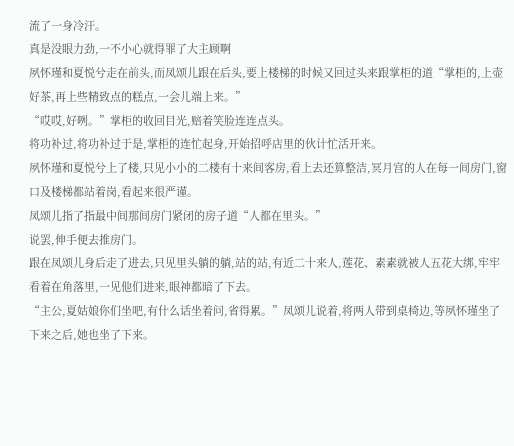流了一身冷汗。
真是没眼力劲,一不小心就得罪了大主顾啊
夙怀瑾和夏悦兮走在前头,而凤颂儿跟在后头,要上楼梯的时候又回过头来跟掌柜的道“掌柜的,上壶好茶,再上些精致点的糕点,一会儿端上来。”
“哎哎,好咧。”掌柜的收回目光,赔着笑脸连连点头。
将功补过,将功补过于是,掌柜的连忙起身,开始招呼店里的伙计忙活开来。
夙怀瑾和夏悦兮上了楼,只见小小的二楼有十来间客房,看上去还算整洁,冥月宫的人在每一间房门,窗口及楼梯都站着岗,看起来很严谨。
凤颂儿指了指最中间那间房门紧闭的房子道“人都在里头。”
说罢,伸手便去推房门。
跟在凤颂儿身后走了进去,只见里头躺的躺,站的站,有近二十来人,莲花、素素就被人五花大绑,牢牢看着在角落里,一见他们进来,眼神都暗了下去。
“主公,夏姑娘你们坐吧,有什么话坐着问,省得累。”凤颂儿说着,将两人带到桌椅边,等夙怀瑾坐了下来之后,她也坐了下来。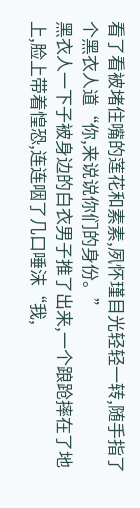看了看被堵住嘴的莲花和素素,夙怀瑾目光轻轻一转,随手指了个黑衣人道“你,来说说你们的身份。”
黑衣人一下子被身边的白衣男子推了出来,一个踉跄摔在了地上,脸上带着惶恐,连连咽了几口唾沫“我,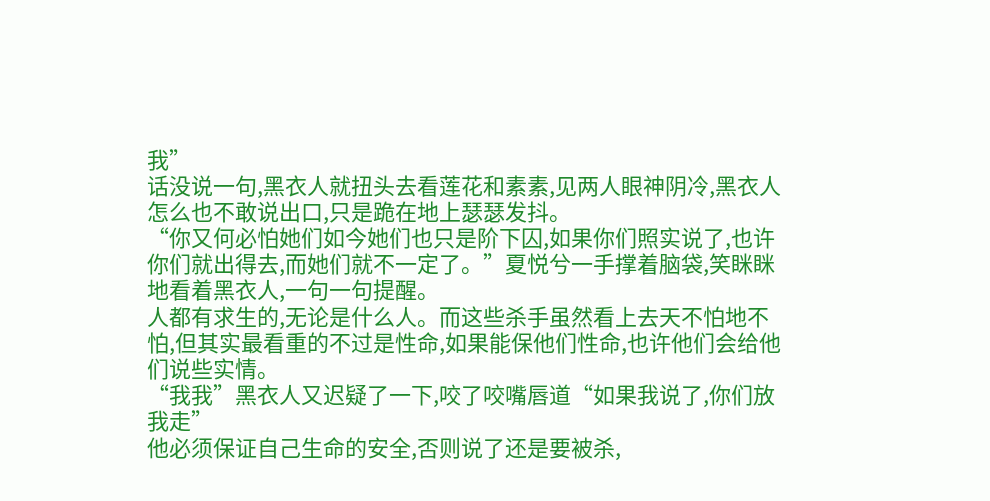我”
话没说一句,黑衣人就扭头去看莲花和素素,见两人眼神阴冷,黑衣人怎么也不敢说出口,只是跪在地上瑟瑟发抖。
“你又何必怕她们如今她们也只是阶下囚,如果你们照实说了,也许你们就出得去,而她们就不一定了。”夏悦兮一手撑着脑袋,笑眯眯地看着黑衣人,一句一句提醒。
人都有求生的,无论是什么人。而这些杀手虽然看上去天不怕地不怕,但其实最看重的不过是性命,如果能保他们性命,也许他们会给他们说些实情。
“我我”黑衣人又迟疑了一下,咬了咬嘴唇道“如果我说了,你们放我走”
他必须保证自己生命的安全,否则说了还是要被杀,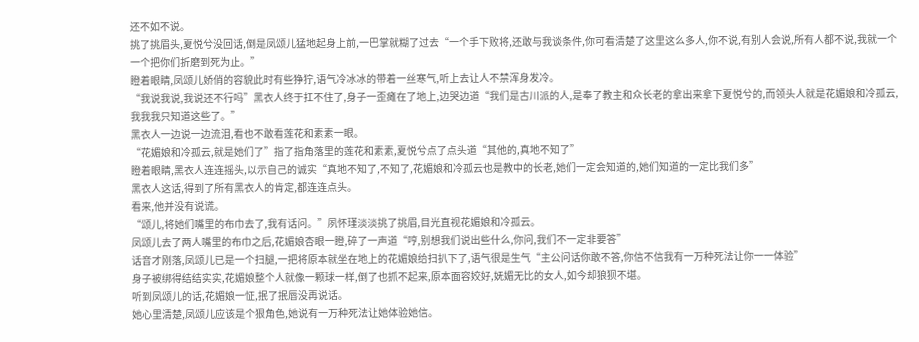还不如不说。
挑了挑眉头,夏悦兮没回话,倒是凤颂儿猛地起身上前,一巴掌就糊了过去“一个手下败将,还敢与我谈条件,你可看清楚了这里这么多人,你不说,有别人会说,所有人都不说,我就一个一个把你们折磨到死为止。”
瞪着眼睛,凤颂儿娇俏的容貌此时有些狰狞,语气冷冰冰的带着一丝寒气,听上去让人不禁浑身发冷。
“我说我说,我说还不行吗”黑衣人终于扛不住了,身子一歪瘫在了地上,边哭边道“我们是古川派的人,是奉了教主和众长老的拿出来拿下夏悦兮的,而领头人就是花媚娘和冷孤云,我我我只知道这些了。”
黑衣人一边说一边流泪,看也不敢看莲花和素素一眼。
“花媚娘和冷孤云,就是她们了”指了指角落里的莲花和素素,夏悦兮点了点头道“其他的,真地不知了”
瞪着眼睛,黑衣人连连摇头,以示自己的诚实“真地不知了,不知了,花媚娘和冷孤云也是教中的长老,她们一定会知道的,她们知道的一定比我们多”
黑衣人这话,得到了所有黑衣人的肯定,都连连点头。
看来,他并没有说谎。
“颂儿,将她们嘴里的布巾去了,我有话问。”夙怀瑾淡淡挑了挑眉,目光直视花媚娘和冷孤云。
凤颂儿去了两人嘴里的布巾之后,花媚娘杏眼一瞪,碎了一声道“哼,别想我们说出些什么,你问,我们不一定非要答”
话音才刚落,凤颂儿已是一个扫腿,一把将原本就坐在地上的花媚娘给扫扒下了,语气很是生气“主公问话你敢不答,你信不信我有一万种死法让你一一体验”
身子被绑得结结实实,花媚娘整个人就像一颗球一样,倒了也抓不起来,原本面容姣好,妩媚无比的女人,如今却狼狈不堪。
听到凤颂儿的话,花媚娘一怔,抿了抿唇没再说话。
她心里清楚,凤颂儿应该是个狠角色,她说有一万种死法让她体验她信。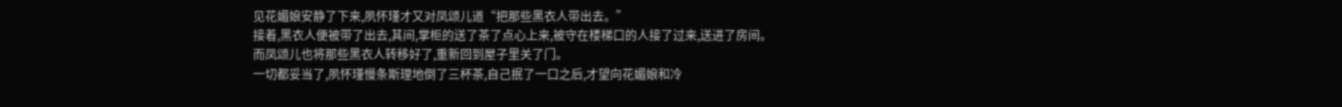见花媚娘安静了下来,夙怀瑾才又对凤颂儿道“把那些黑衣人带出去。”
接着,黑衣人便被带了出去,其间,掌柜的送了茶了点心上来,被守在楼梯口的人接了过来,送进了房间。
而凤颂儿也将那些黑衣人转移好了,重新回到屋子里关了门。
一切都妥当了,夙怀瑾慢条斯理地倒了三杯茶,自己抿了一口之后,才望向花媚娘和冷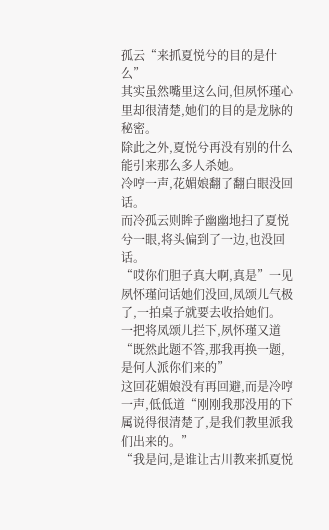孤云“来抓夏悦兮的目的是什么”
其实虽然嘴里这么问,但夙怀瑾心里却很清楚,她们的目的是龙脉的秘密。
除此之外,夏悦兮再没有别的什么能引来那么多人杀她。
冷哼一声,花媚娘翻了翻白眼没回话。
而冷孤云则眸子幽幽地扫了夏悦兮一眼,将头偏到了一边,也没回话。
“哎你们胆子真大啊,真是”一见夙怀瑾问话她们没回,凤颂儿气极了,一拍桌子就要去收拾她们。
一把将凤颂儿拦下,夙怀瑾又道“既然此题不答,那我再换一题,是何人派你们来的”
这回花媚娘没有再回避,而是冷哼一声,低低道“刚刚我那没用的下属说得很清楚了,是我们教里派我们出来的。”
“我是问,是谁让古川教来抓夏悦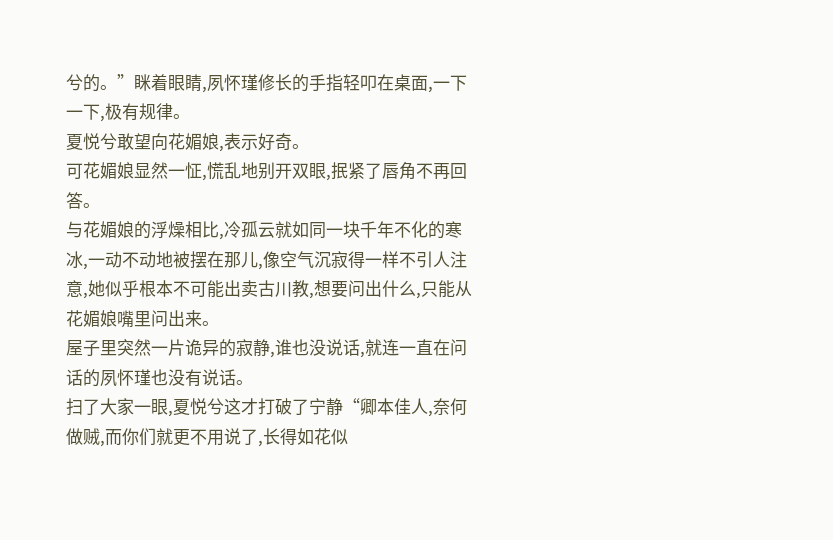兮的。”眯着眼睛,夙怀瑾修长的手指轻叩在桌面,一下一下,极有规律。
夏悦兮敢望向花媚娘,表示好奇。
可花媚娘显然一怔,慌乱地别开双眼,抿紧了唇角不再回答。
与花媚娘的浮燥相比,冷孤云就如同一块千年不化的寒冰,一动不动地被摆在那儿,像空气沉寂得一样不引人注意,她似乎根本不可能出卖古川教,想要问出什么,只能从花媚娘嘴里问出来。
屋子里突然一片诡异的寂静,谁也没说话,就连一直在问话的夙怀瑾也没有说话。
扫了大家一眼,夏悦兮这才打破了宁静“卿本佳人,奈何做贼,而你们就更不用说了,长得如花似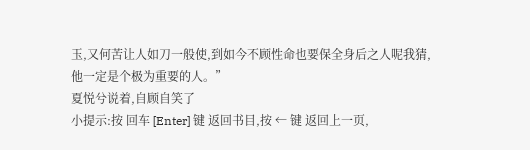玉,又何苦让人如刀一般使,到如今不顾性命也要保全身后之人呢我猜,他一定是个极为重要的人。”
夏悦兮说着,自顾自笑了
小提示:按 回车 [Enter] 键 返回书目,按 ← 键 返回上一页,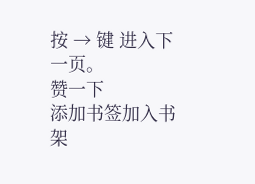按 → 键 进入下一页。
赞一下
添加书签加入书架